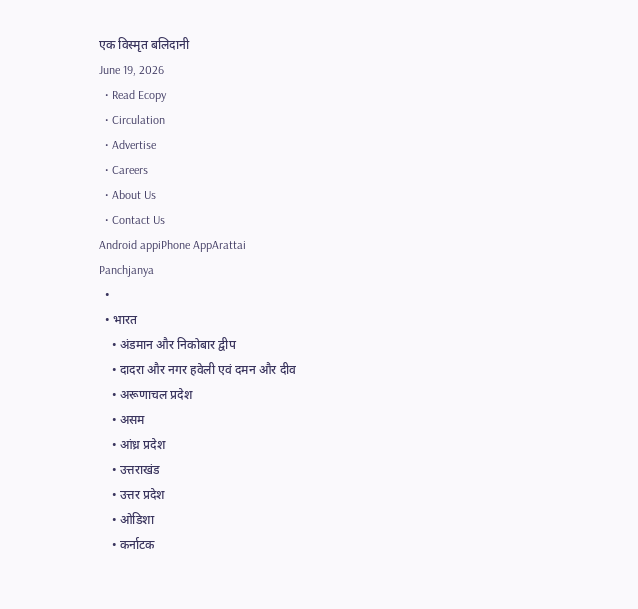एक विस्मृत बलिदानी
June 19, 2026
  • Read Ecopy
  • Circulation
  • Advertise
  • Careers
  • About Us
  • Contact Us
Android appiPhone AppArattai
Panchjanya
  •
  • भारत
    • अंडमान और निकोबार द्वीप
    • दादरा और नगर हवेली एवं दमन और दीव
    • अरूणाचल प्रदेश
    • असम
    • आंध्र प्रदेश
    • उत्तराखंड
    • उत्तर प्रदेश
    • ओडिशा
    • कर्नाटक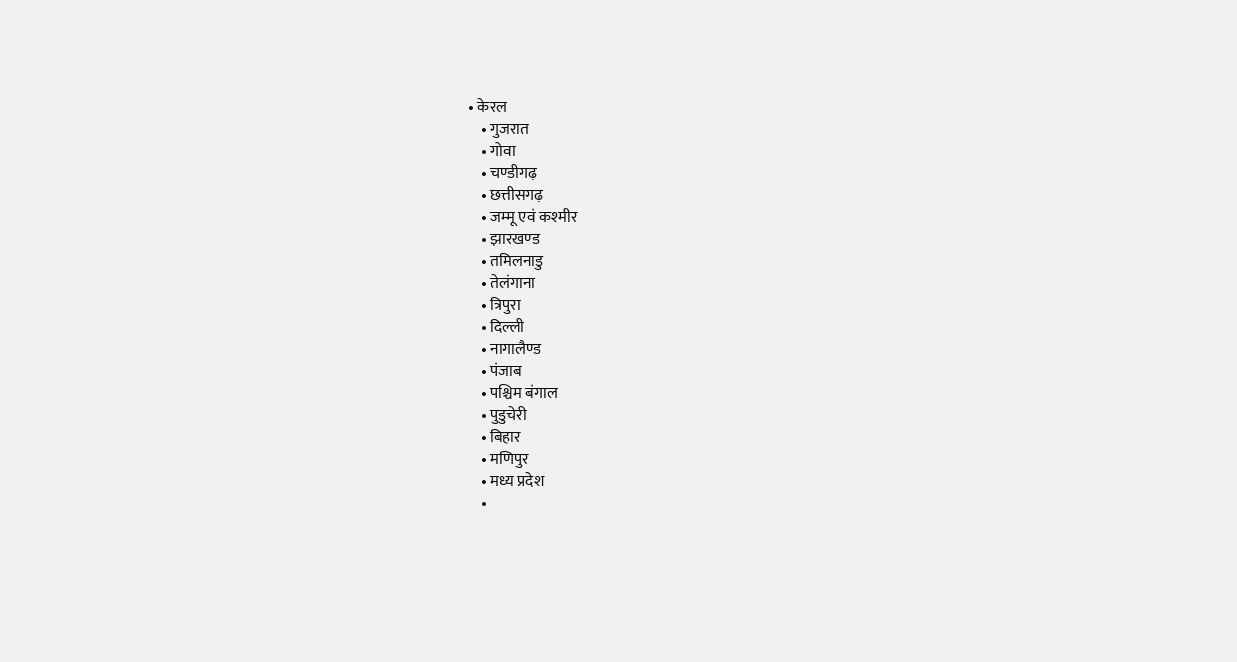• केरल
    • गुजरात
    • गोवा
    • चण्‍डीगढ़
    • छत्तीसगढ़
    • जम्‍मू एवं कश्‍मीर
    • झारखण्‍ड
    • तमिलनाडु
    • तेलंगाना
    • त्रिपुरा
    • दिल्ली
    • नागालैण्‍ड
    • पंजाब
    • पश्चिम बंगाल
    • पुडुचेरी
    • बिहार
    • मणिपुर
    • मध्य प्रदेश
    •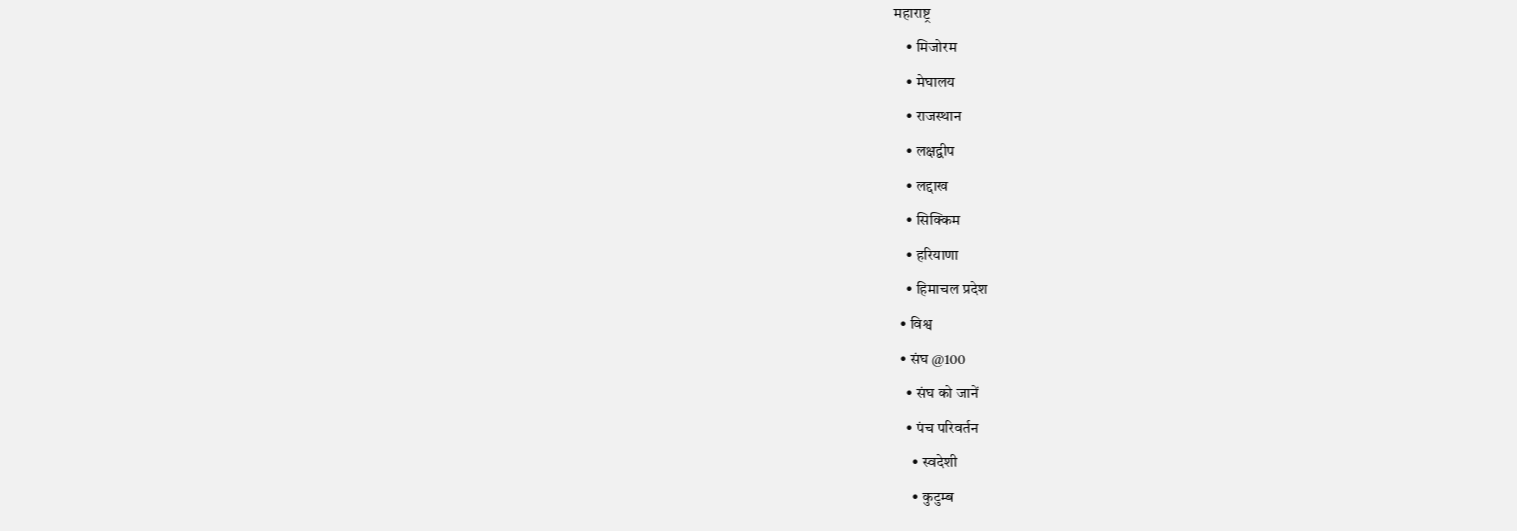महाराष्ट्र
    • मिजोरम
    • मेघालय
    • राजस्थान
    • लक्षद्वीप
    • लद्दाख
    • सिक्किम
    • हरियाणा
    • हिमाचल प्रदेश
  • विश्व
  • संघ @100
    • संघ को जानें
    • पंच परिवर्तन
      • स्वदेशी
      • कुटुम्ब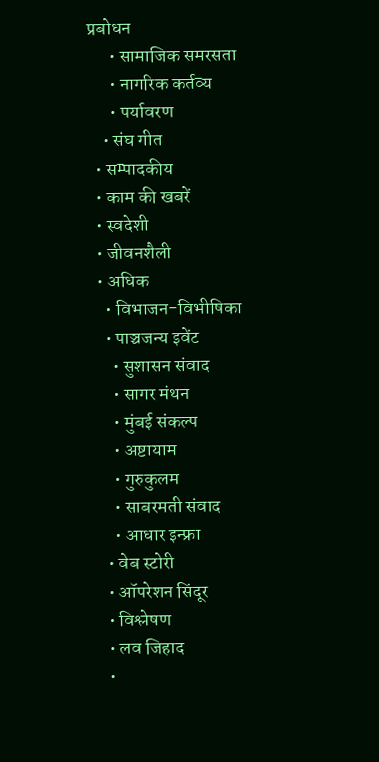प्रबोधन
      • सामाजिक समरसता
      • नागरिक कर्तव्य
      • पर्यावरण
    • संघ गीत
  • सम्पादकीय
  • काम की खबरें
  • स्वदेशी
  • जीवनशैली
  • अधिक
    • विभाजन-विभीषिका
    • पाञ्चजन्य इवेंट
      • सुशासन संवाद
      • सागर मंथन
      • मुंबई संकल्प
      • अष्टायाम
      • गुरुकुलम
      • साबरमती संवाद
      • आधार इन्फ्रा
    • वेब स्टोरी
    • ऑपरेशन सिंदूर
    • विश्लेषण
    • लव जिहाद
    •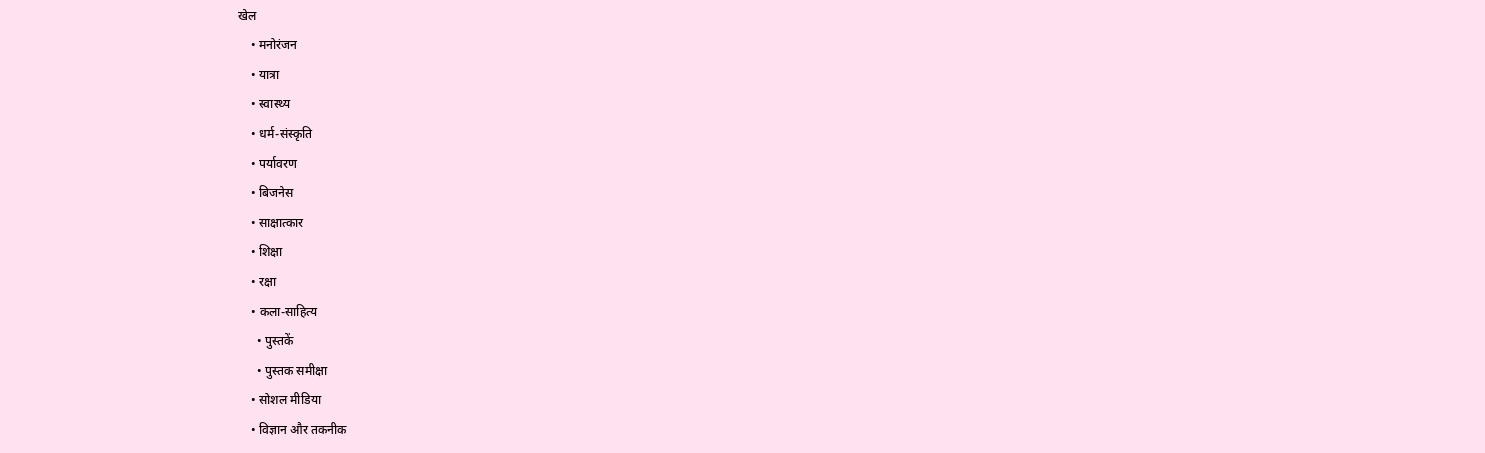खेल
    • मनोरंजन
    • यात्रा
    • स्वास्थ्य
    • धर्म-संस्कृति
    • पर्यावरण
    • बिजनेस
    • साक्षात्कार
    • शिक्षा
    • रक्षा
    • कला-साहित्य
      • पुस्तकें
      • पुस्तक समीक्षा
    • सोशल मीडिया
    • विज्ञान और तकनीक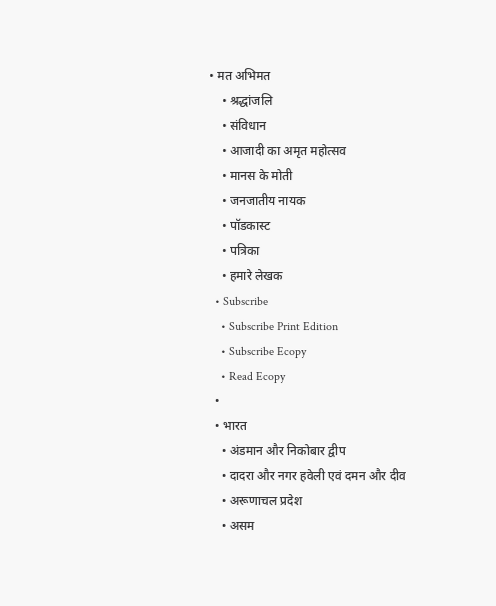• मत अभिमत
    • श्रद्धांजलि
    • संविधान
    • आजादी का अमृत महोत्सव
    • मानस के मोती
    • जनजातीय नायक
    • पॉडकास्ट
    • पत्रिका
    • हमारे लेखक
  • Subscribe
    • Subscribe Print Edition
    • Subscribe Ecopy
    • Read Ecopy
  •
  • भारत
    • अंडमान और निकोबार द्वीप
    • दादरा और नगर हवेली एवं दमन और दीव
    • अरूणाचल प्रदेश
    • असम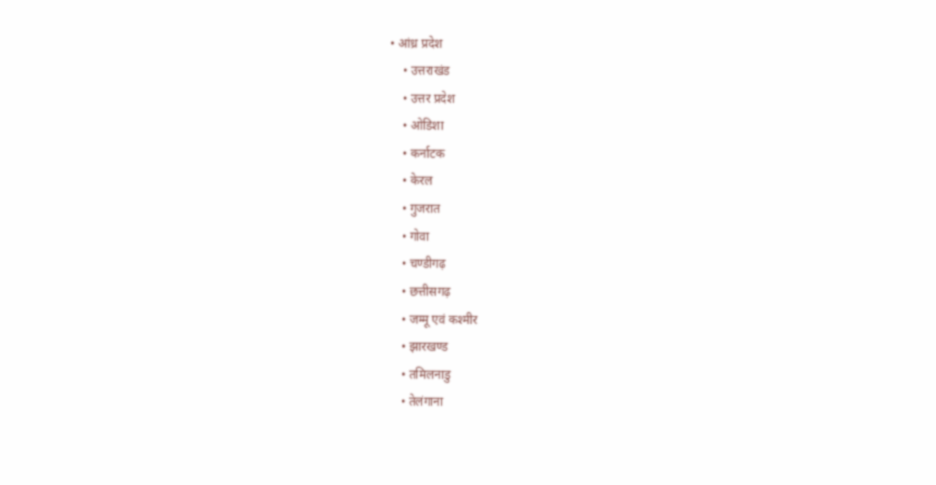• आंध्र प्रदेश
    • उत्तराखंड
    • उत्तर प्रदेश
    • ओडिशा
    • कर्नाटक
    • केरल
    • गुजरात
    • गोवा
    • चण्‍डीगढ़
    • छत्तीसगढ़
    • जम्‍मू एवं कश्‍मीर
    • झारखण्‍ड
    • तमिलनाडु
    • तेलंगाना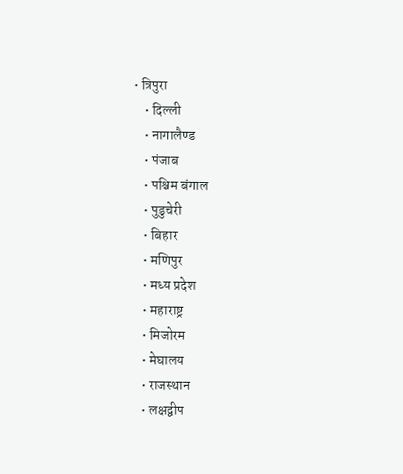• त्रिपुरा
    • दिल्ली
    • नागालैण्‍ड
    • पंजाब
    • पश्चिम बंगाल
    • पुडुचेरी
    • बिहार
    • मणिपुर
    • मध्य प्रदेश
    • महाराष्ट्र
    • मिजोरम
    • मेघालय
    • राजस्थान
    • लक्षद्वीप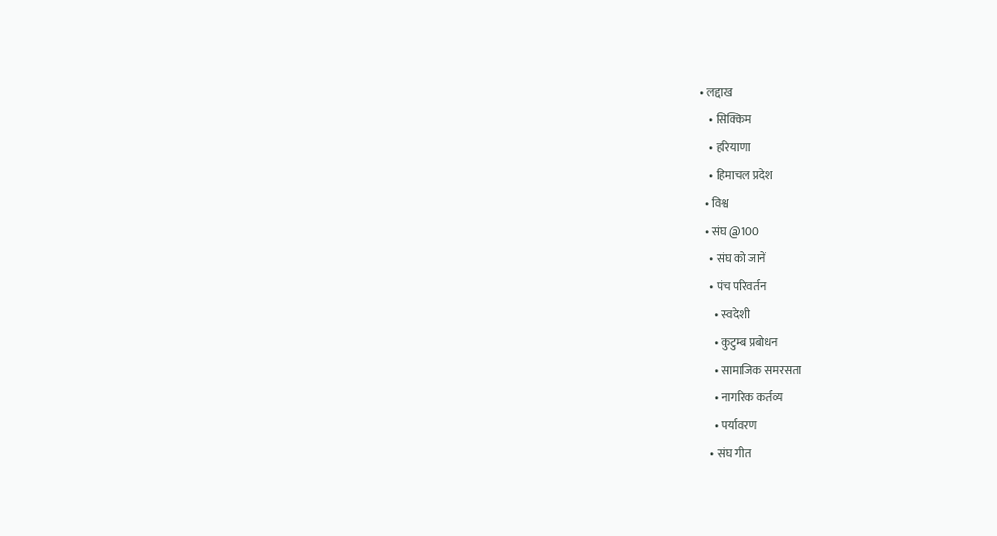• लद्दाख
    • सिक्किम
    • हरियाणा
    • हिमाचल प्रदेश
  • विश्व
  • संघ @100
    • संघ को जानें
    • पंच परिवर्तन
      • स्वदेशी
      • कुटुम्ब प्रबोधन
      • सामाजिक समरसता
      • नागरिक कर्तव्य
      • पर्यावरण
    • संघ गीत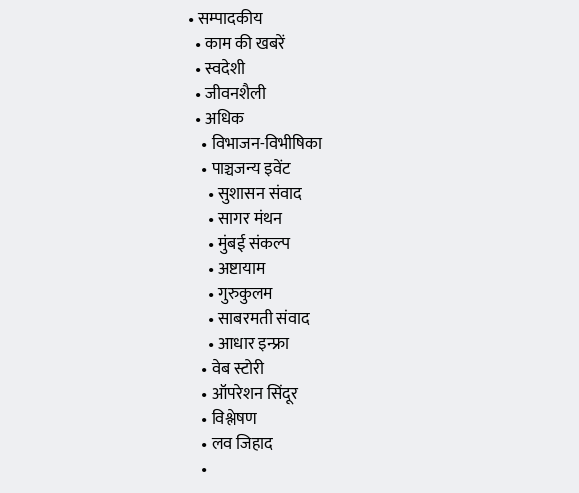• सम्पादकीय
  • काम की खबरें
  • स्वदेशी
  • जीवनशैली
  • अधिक
    • विभाजन-विभीषिका
    • पाञ्चजन्य इवेंट
      • सुशासन संवाद
      • सागर मंथन
      • मुंबई संकल्प
      • अष्टायाम
      • गुरुकुलम
      • साबरमती संवाद
      • आधार इन्फ्रा
    • वेब स्टोरी
    • ऑपरेशन सिंदूर
    • विश्लेषण
    • लव जिहाद
    •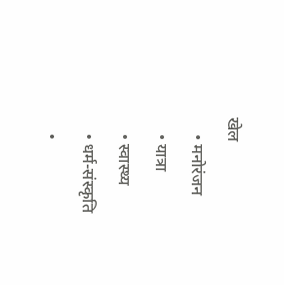खेल
    • मनोरंजन
    • यात्रा
    • स्वास्थ्य
    • धर्म-संस्कृति
    •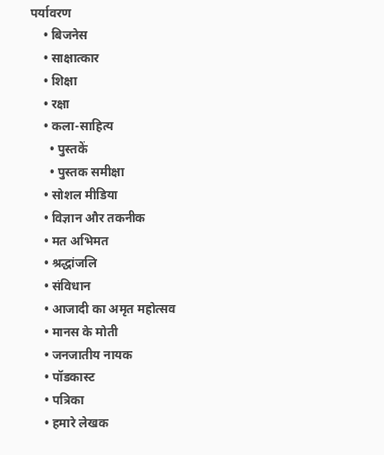पर्यावरण
    • बिजनेस
    • साक्षात्कार
    • शिक्षा
    • रक्षा
    • कला-साहित्य
      • पुस्तकें
      • पुस्तक समीक्षा
    • सोशल मीडिया
    • विज्ञान और तकनीक
    • मत अभिमत
    • श्रद्धांजलि
    • संविधान
    • आजादी का अमृत महोत्सव
    • मानस के मोती
    • जनजातीय नायक
    • पॉडकास्ट
    • पत्रिका
    • हमारे लेखक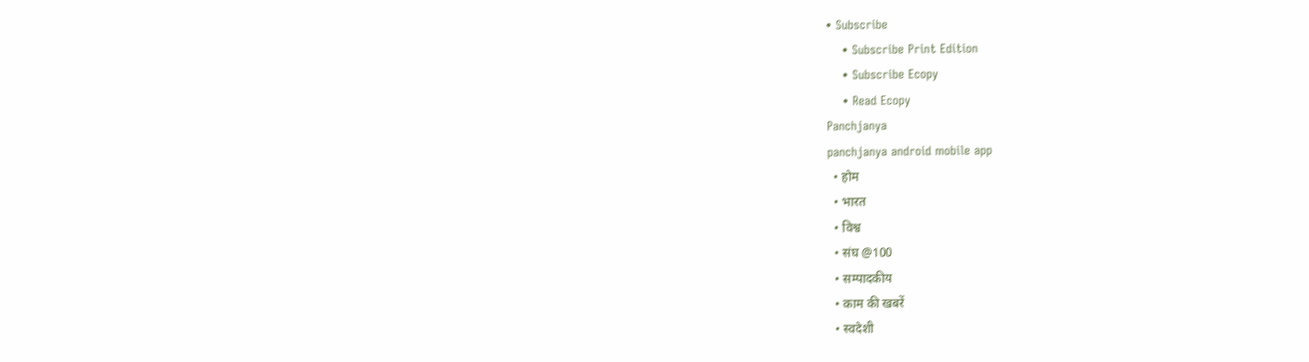• Subscribe
    • Subscribe Print Edition
    • Subscribe Ecopy
    • Read Ecopy
Panchjanya
panchjanya android mobile app
  • होम
  • भारत
  • विश्व
  • संघ @100
  • सम्पादकीय
  • काम की खबरें
  • स्वदेशी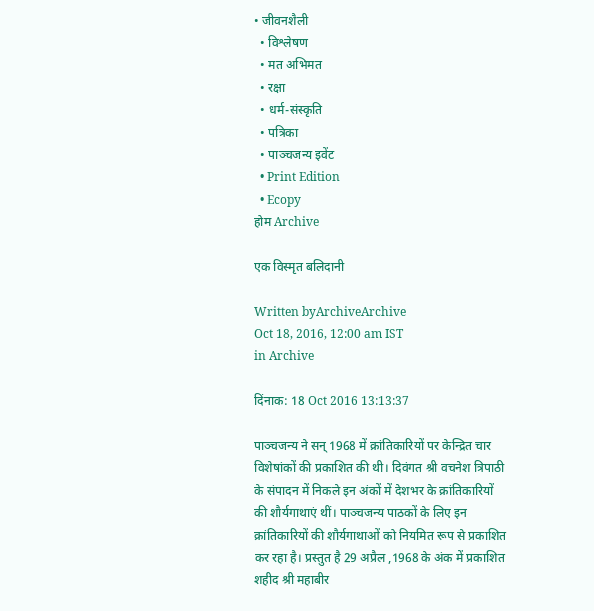• जीवनशैली
  • विश्लेषण
  • मत अभिमत
  • रक्षा
  • धर्म-संस्कृति
  • पत्रिका
  • पाञ्चजन्य इवेंट
  • Print Edition
  • Ecopy
होम Archive

एक विस्मृत बलिदानी

Written byArchiveArchive
Oct 18, 2016, 12:00 am IST
in Archive

दिंनाक: 18 Oct 2016 13:13:37

पाञ्चजन्य ने सन् 1968 में क्रांतिकारियों पर केन्द्रित चार विशेषांकों की प्रकाशित की थी। दिवंगत श्री वचनेश त्रिपाठी के संपादन में निकले इन अंकों में देशभर के क्रांतिकारियों की शौर्यगाथाएं थीं। पाञ्चजन्य पाठकों के लिए इन क्रांतिकारियों की शौर्यगाथाओं को नियमित रूप से प्रकाशित कर रहा है। प्रस्तुत है 29 अप्रैल ,1968 के अंक में प्रकाशित शहीद श्री महाबीर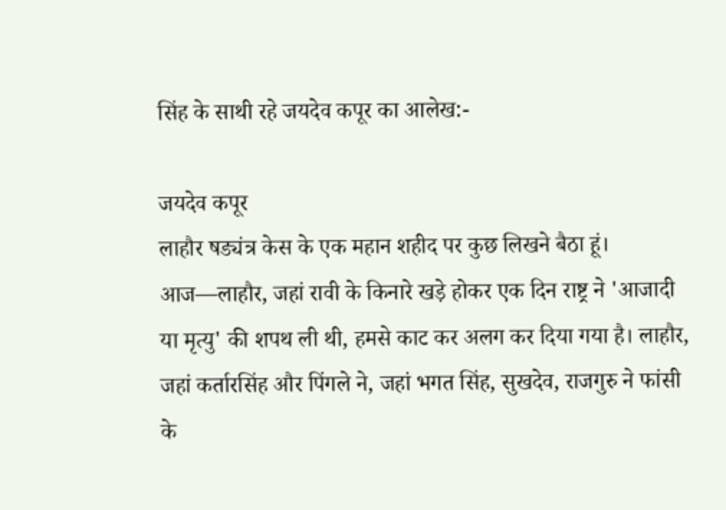सिंह के साथी रहे जयदेव कपूर का आलेख:-

जयदेव कपूर
लाहौर षड्यंत्र केस के एक महान शहीद पर कुछ लिखने बैठा हूं। आज—लाहौर, जहां रावी के किनारे खड़े होकर एक दिन राष्ट्र ने 'आजादी या मृत्यु' की शपथ ली थी, हमसे काट कर अलग कर दिया गया है। लाहौर, जहां कर्तारसिंह और पिंगले ने, जहां भगत सिंह, सुखदेव, राजगुरु ने फांसी के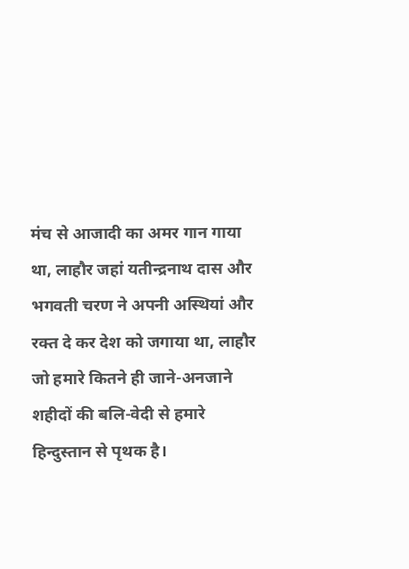मंच से आजादी का अमर गान गाया था, लाहौर जहां यतीन्द्रनाथ दास और भगवती चरण ने अपनी अस्थियां और रक्त दे कर देश को जगाया था, लाहौर जो हमारे कितने ही जाने-अनजाने शहीदों की बलि-वेदी से हमारे हिन्दुस्तान से पृथक है।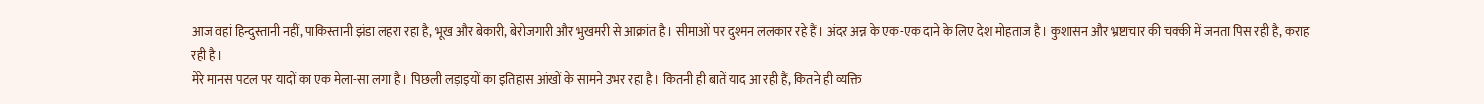आज वहां हिन्दुस्तानी नहीं, पाकिस्तानी झंडा लहरा रहा है, भूख और बेकारी, बेरोजगारी और भुखमरी से आक्रांत है। सीमाओं पर दुश्मन ललकार रहे हैं। अंदर अन्न के एक-एक दाने के लिए देश मोहताज है। कुशासन और भ्रष्टाचार की चक्की में जनता पिस रही है, कराह रही है।
मेरे मानस पटल पर यादों का एक मेला-सा लगा है। पिछली लड़ाइयों का इतिहास आंखों के सामने उभर रहा है। कितनी ही बातें याद आ रही हैं, कितने ही व्यक्ति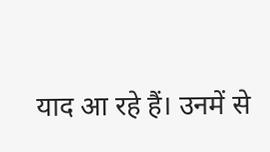याद आ रहे हैं। उनमें से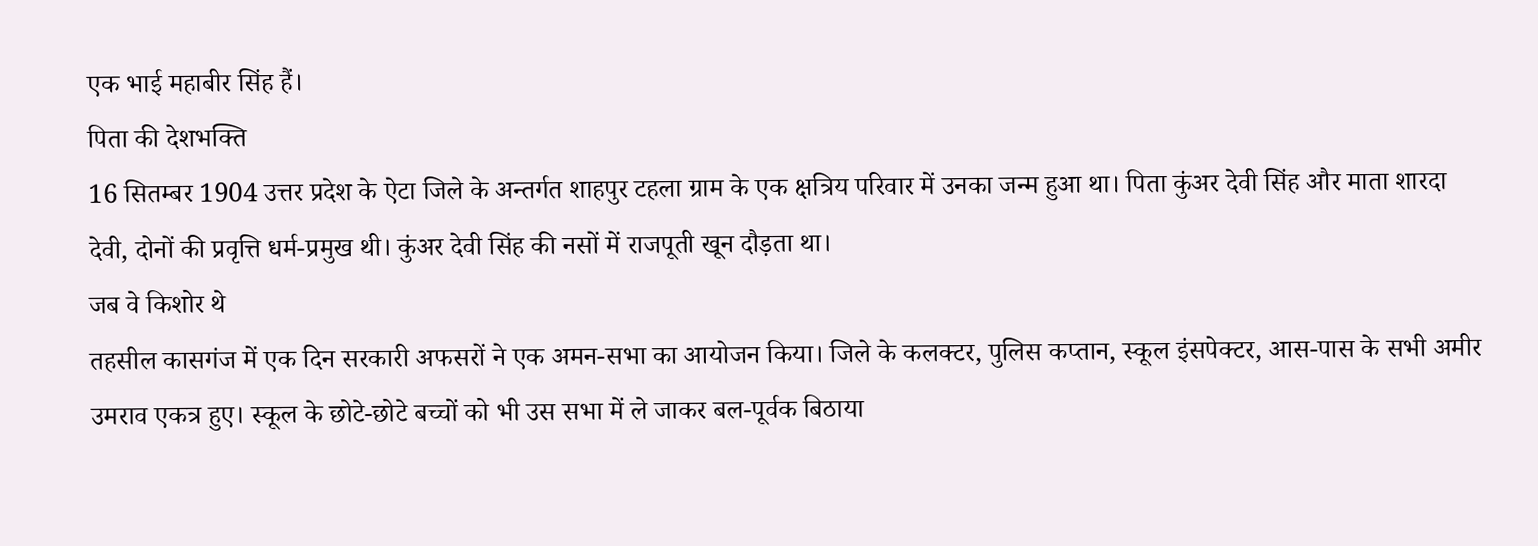एक भाई महाबीर सिंह हैं।
पिता की देशभक्ति
16 सितम्बर 1904 उत्तर प्रदेश के ऐटा जिले के अन्तर्गत शाहपुर टहला ग्राम के एक क्षत्रिय परिवार में उनका जन्म हुआ था। पिता कुंअर देवी सिंह और माता शारदा देवी, दोनों की प्रवृत्ति धर्म-प्रमुख थी। कुंअर देवी सिंह की नसों में राजपूती खून दौड़ता था।
जब वे किशोर थे
तहसील कासगंज में एक दिन सरकारी अफसरों ने एक अमन-सभा का आयोजन किया। जिले के कलक्टर, पुलिस कप्तान, स्कूल इंसपेक्टर, आस-पास के सभी अमीर उमराव एकत्र हुए। स्कूल के छोटे-छोटे बच्चों को भी उस सभा में ले जाकर बल-पूर्वक बिठाया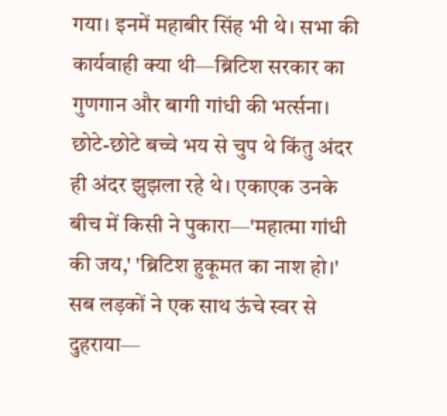गया। इनमें महाबीर सिंह भी थे। सभा की कार्यवाही क्या थी—ब्रिटिश सरकार का गुणगान और बागी गांधी की भर्त्सना। छोटे-छोटे बच्चे भय से चुप थे किंतु अंदर ही अंदर झुझला रहे थे। एकाएक उनके बीच में किसी ने पुकारा—'महात्मा गांधी की जय,' 'ब्रिटिश हुकूमत का नाश हो।' सब लड़कों ने एक साथ ऊंचे स्वर से दुहराया—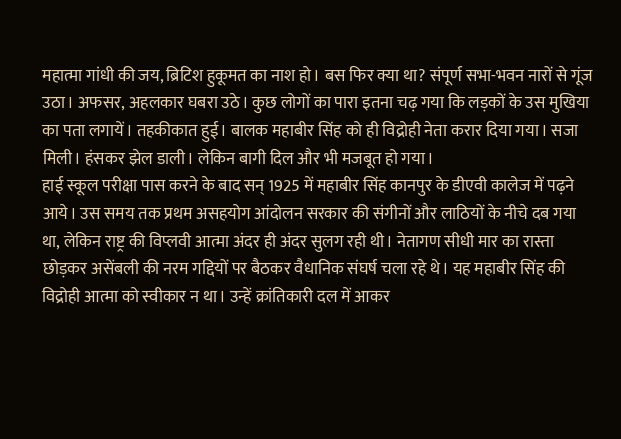महात्मा गांधी की जय, ब्रिटिश हुकूमत का नाश हो। बस फिर क्या था? संपूर्ण सभा-भवन नारों से गूंज उठा। अफसर, अहलकार घबरा उठे। कुछ लोगों का पारा इतना चढ़ गया कि लड़कों के उस मुखिया का पता लगायें। तहकीकात हुई। बालक महाबीर सिंह को ही विद्रोही नेता करार दिया गया। सजा मिली। हंसकर झेल डाली। लेकिन बागी दिल और भी मजबूत हो गया।
हाई स्कूल परीक्षा पास करने के बाद सन् 1925 में महाबीर सिंह कानपुर के डीएवी कालेज में पढ़ने आये। उस समय तक प्रथम असहयोग आंदोलन सरकार की संगीनों और लाठियों के नीचे दब गया था, लेकिन राष्ट्र की विप्लवी आत्मा अंदर ही अंदर सुलग रही थी। नेतागण सीधी मार का रास्ता छोड़कर असेंबली की नरम गद्दियों पर बैठकर वैधानिक संघर्ष चला रहे थे। यह महाबीर सिंह की विद्रोही आत्मा को स्वीकार न था। उन्हें क्रांतिकारी दल में आकर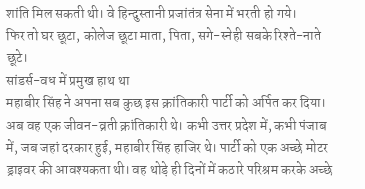शांति मिल सकती थी। वे हिन्दुस्तानी प्रजांतंत्र सेना में भरती हो गये।
फिर तो घर छूटा, कोलेज छूटा माता, पिता, सगे-स्नेही सबके रिश्ते-नाते छूटे।
सांडर्स-वध में प्रमुख हाथ था
महाबीर सिंह ने अपना सब कुछ इस क्रांतिकारी पार्टी को अर्पित कर दिया। अब वह एक जीवन-व्रती क्रांतिकारी थे। कभी उत्तर प्रदेश में, कभी पंजाब में, जब जहां दरकार हुई, महाबीर सिंह हाजिर थे। पार्टी को एक अच्छे मोटर ड्राइवर की आवश्यकता थी। वह थोड़े ही दिनों में कठारे परिश्रम करके अच्छे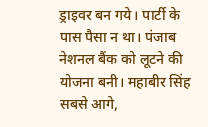ड्राइवर बन गये। पार्टी के पास पैसा न था। पंजाब नेशनल बैंक को लूटने की योजना बनी। महाबीर सिंह सबसे आगे,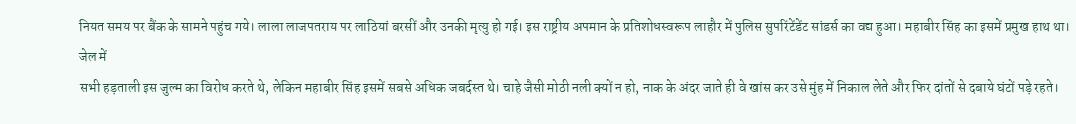नियत समय पर बैंक के सामने पहुंच गये। लाला लाजपतराय पर लाठियां बरसीं और उनकी मृत्यु हो गई। इस राष्ट्रीय अपमान के प्रतिशोधस्वरूप लाहौर में पुलिस सुपरिंटेंडेंट सांडर्स का वद्य हुआ। महाबीर सिंह का इसमें प्रमुख हाथ था।
जेल में
सभी हड़ताली इस जुल्म का विरोध करते थे, लेकिन महाबीर सिंह इसमें सबसे अधिक जबर्दस्त थे। चाहे जैसी मोठी नली क्यों न हो, नाक के अंदर जाते ही वे खांस कर उसे मुंह में निकाल लेते और फिर दांतों से दबाये घंटों पड़े रहते।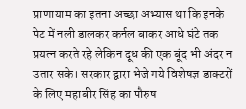प्राणायाम का इतना अच्छा अभ्यास था कि इनके पेट में नली डालकर कर्नल बाकर आधे घंटे तक प्रयत्न करते रहे लेकिन दूध की एक बूंद भी अंदर न उतार सके। सरकार द्वारा भेजे गये विशेषज्ञ डाक्टरों के लिए महाबीर सिंह का पौरुष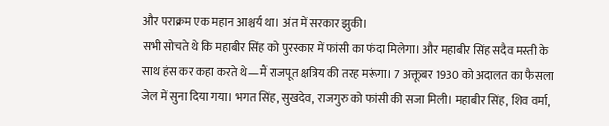और पराक्रम एक महान आश्चर्य था। अंत में सरकार झुकी।
सभी सोचते थे कि महाबीर सिंह को पुरस्कार में फांसी का फंदा मिलेगा। और महाबीर सिंह सदैव मस्ती के साथ हंस कर कहा करते थे—मैं राजपूत क्षत्रिय की तरह मरूंगा। 7 अक्तूबर 1930 को अदालत का फैसला जेल में सुना दिया गया। भगत सिंह, सुखदेव, राजगुरु को फांसी की सजा मिली। महाबीर सिंह, शिव वर्मा,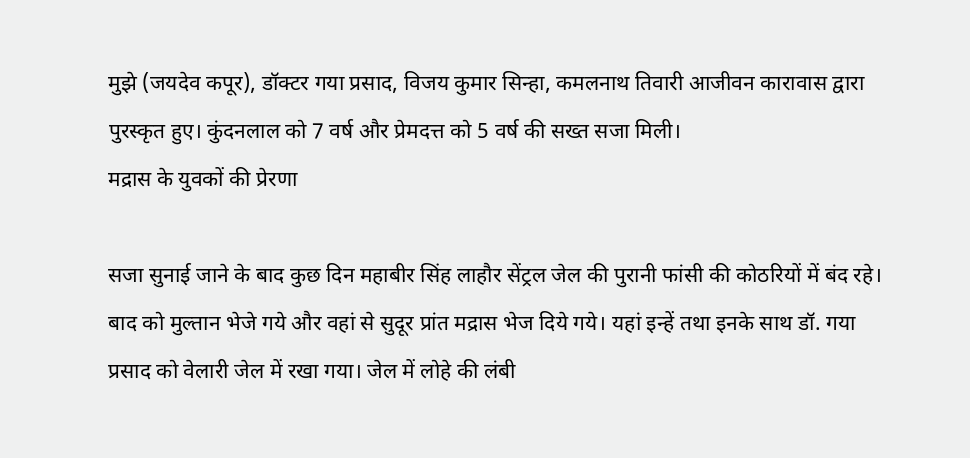मुझे (जयदेव कपूर), डॉक्टर गया प्रसाद, विजय कुमार सिन्हा, कमलनाथ तिवारी आजीवन कारावास द्वारा पुरस्कृत हुए। कुंदनलाल को 7 वर्ष और प्रेमदत्त को 5 वर्ष की सख्त सजा मिली।
मद्रास के युवकों की प्रेरणा

सजा सुनाई जाने के बाद कुछ दिन महाबीर सिंह लाहौर सेंट्रल जेल की पुरानी फांसी की कोठरियों में बंद रहे। बाद को मुल्तान भेजे गये और वहां से सुदूर प्रांत मद्रास भेज दिये गये। यहां इन्हें तथा इनके साथ डॉ. गया प्रसाद को वेलारी जेल में रखा गया। जेल में लोहे की लंबी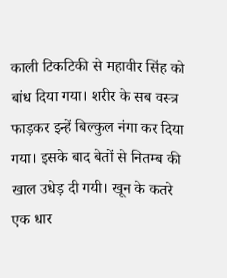काली टिकटिकी से महावीर सिंह को बांध दिया गया। शरीर के सब वस्त्र फाड़कर इन्हें बिल्कुल नंगा कर दिया गया। इसके बाद बेतों से नितम्ब की खाल उधेड़ दी गयी। खून के कतरे एक धार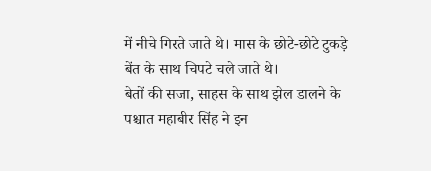में नीचे गिरते जाते थे। मास के छोटे-छोटे टुकड़े बेंत के साथ चिपटे चले जाते थे।
बेतों की सजा, साहस के साथ झेल डालने के पश्चात महाबीर सिंह ने इन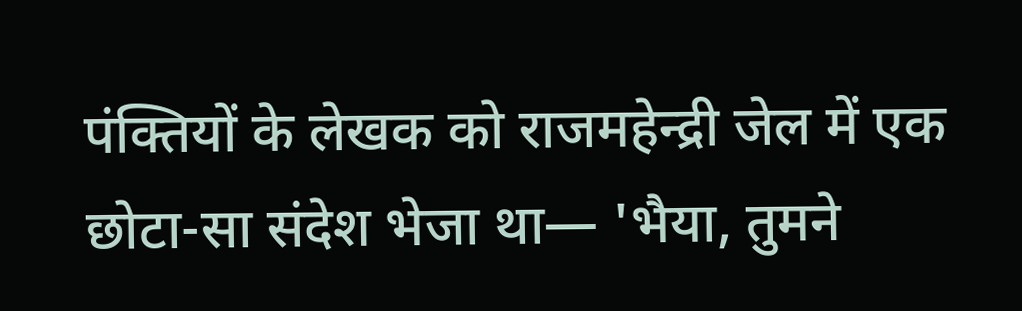पंक्तियों के लेखक को राजमहेन्द्री जेल में एक छोटा-सा संदेश भेजा था— 'भैया, तुमने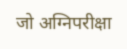जो अग्निपरीक्षा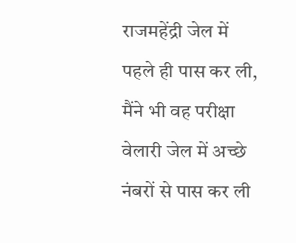राजमहेंद्री जेल में पहले ही पास कर ली, मैंने भी वह परीक्षा वेलारी जेल में अच्छे नंबरों से पास कर ली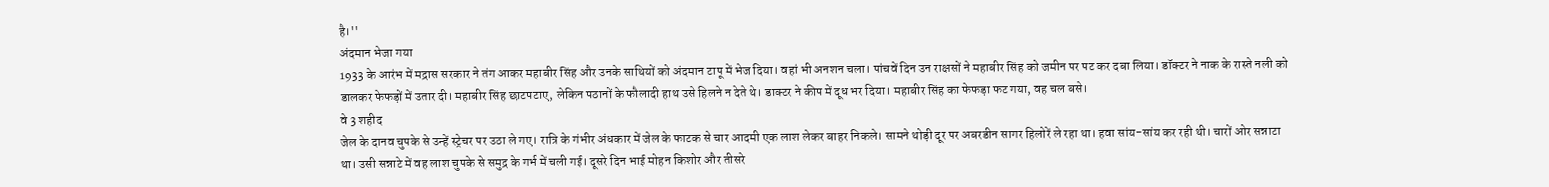है।''
अंदमान भेजा गया
1933 के आरंभ में मद्रास सरकार ने तंग आकर महाबीर सिंह और उनके साथियों को अंदमान टापू में भेज दिया। वहां भी अनशन चला। पांचवें दिन उन राक्षसों ने महाबीर सिंह को जमीन पर पट कर दबा लिया। डॉक्टर ने नाक के रास्ते नली को डालकर फेफड़ों में उतार दी। महाबीर सिंह छाटपटाए, लेकिन पठानों के फौलादी हाथ उसे हिलने न देते थे। डाक्टर ने कीप में दूध भर दिया। महाबीर सिंह का फेफड़ा फट गया, वह चल बसे।
वे 3 शहीद
जेल के दानव चुपके से उन्हें स्ट्रेचर पर उठा ले गए। रात्रि के गंभीर अंधकार में जेल के फाटक से चार आदमी एक लाश लेकर बाहर निकले। सामने थोड़ी दूर पर अबरडीन सागर हिलोरें ले रहा था। हवा सांय-सांय कर रही थी। चारों ओर सन्नाटा था। उसी सन्नाटे में वह लाश चुपके से समुद्र के गर्भ में चली गई। दूसरे दिन भाई मोहन किशोर और तीसरे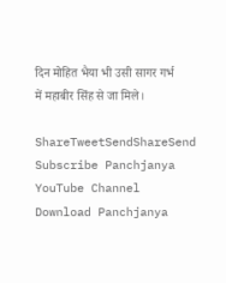दिन मोहित भैया भी उसी सागर गर्भ में महाबीर सिंह से जा मिले।

ShareTweetSendShareSend
Subscribe Panchjanya YouTube Channel
Download Panchjanya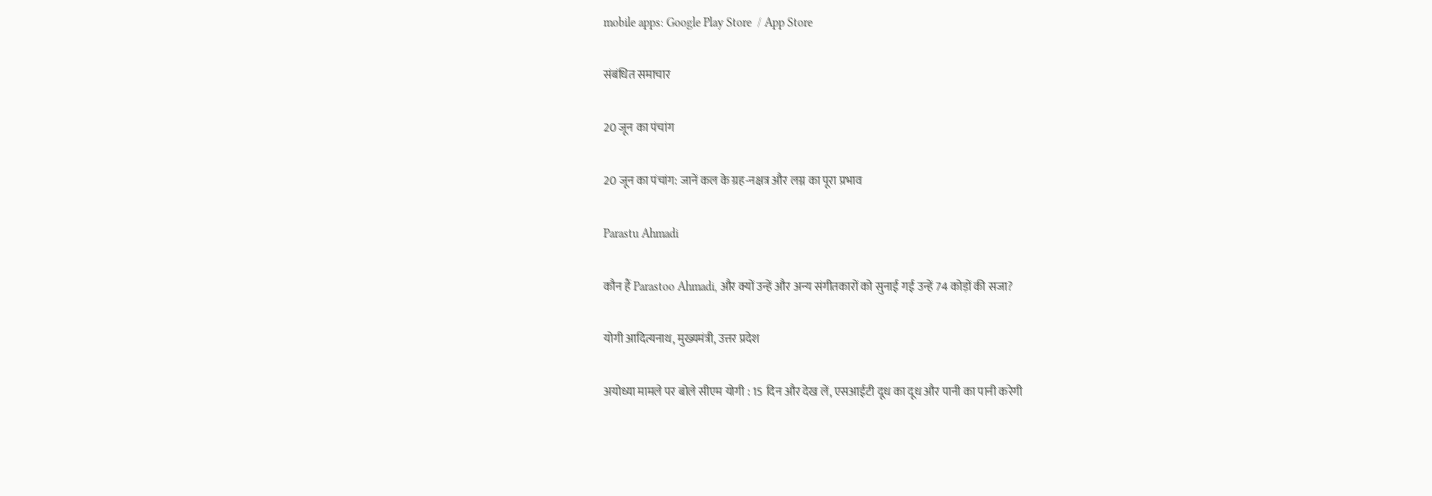mobile apps: Google Play Store  / App Store

संबंधित समाचार

20 जून का पंचांग

20 जून का पंचांग: जानें कल के ग्रह-नक्षत्र और लग्न का पूरा प्रभाव

Parastu Ahmadi

कौन हैं Parastoo Ahmadi, और क्यों उन्हें और अन्य संगीतकारों को सुनाई गई उन्हें 74 कोड़ों की सजा?

योगी आदित्यनाथ, मुख्यमंत्री, उत्तर प्रदेश

अयोध्या मामले पर बोले सीएम योगी : 15 दिन और देख लें, एसआईटी दूध का दूध और पानी का पानी करेगी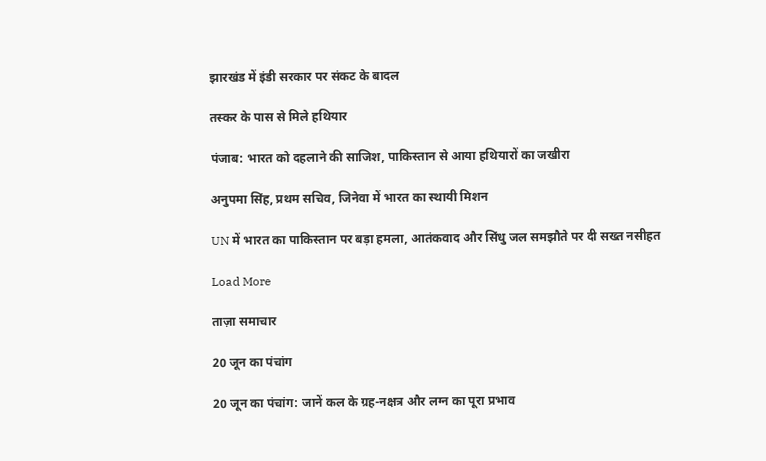झारखंड में इंडी सरकार पर संकट के बादल

तस्कर के पास से मिले हथियार

पंजाब: भारत को दहलाने की साजिश, पाकिस्तान से आया हथियारों का जखीरा

अनुपमा सिंह, प्रथम सचिव, जिनेवा में भारत का स्थायी मिशन

UN में भारत का पाकिस्तान पर बड़ा हमला, आतंकवाद और सिंधु जल समझौते पर दी सख्त नसीहत

Load More

ताज़ा समाचार

20 जून का पंचांग

20 जून का पंचांग: जानें कल के ग्रह-नक्षत्र और लग्न का पूरा प्रभाव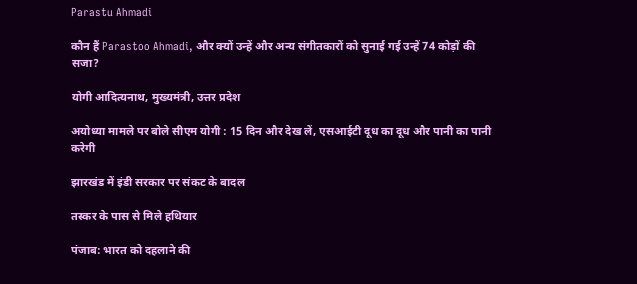Parastu Ahmadi

कौन हैं Parastoo Ahmadi, और क्यों उन्हें और अन्य संगीतकारों को सुनाई गई उन्हें 74 कोड़ों की सजा?

योगी आदित्यनाथ, मुख्यमंत्री, उत्तर प्रदेश

अयोध्या मामले पर बोले सीएम योगी : 15 दिन और देख लें, एसआईटी दूध का दूध और पानी का पानी करेगी

झारखंड में इंडी सरकार पर संकट के बादल

तस्कर के पास से मिले हथियार

पंजाब: भारत को दहलाने की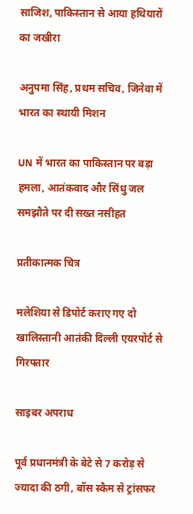साजिश, पाकिस्तान से आया हथियारों का जखीरा

अनुपमा सिंह, प्रथम सचिव, जिनेवा में भारत का स्थायी मिशन

UN में भारत का पाकिस्तान पर बड़ा हमला, आतंकवाद और सिंधु जल समझौते पर दी सख्त नसीहत

प्रतीकात्मक चित्र

मलेशिया से डिपोर्ट कराए गए दो खालिस्तानी आतंकी दिल्ली एयरपोर्ट से गिरफ्तार

साइबर अपराध

पूर्व प्रधानमंत्री के बेटे से 7 करोड़ से ज्यादा की ठगी, बॉस स्कैम से ट्रांसफर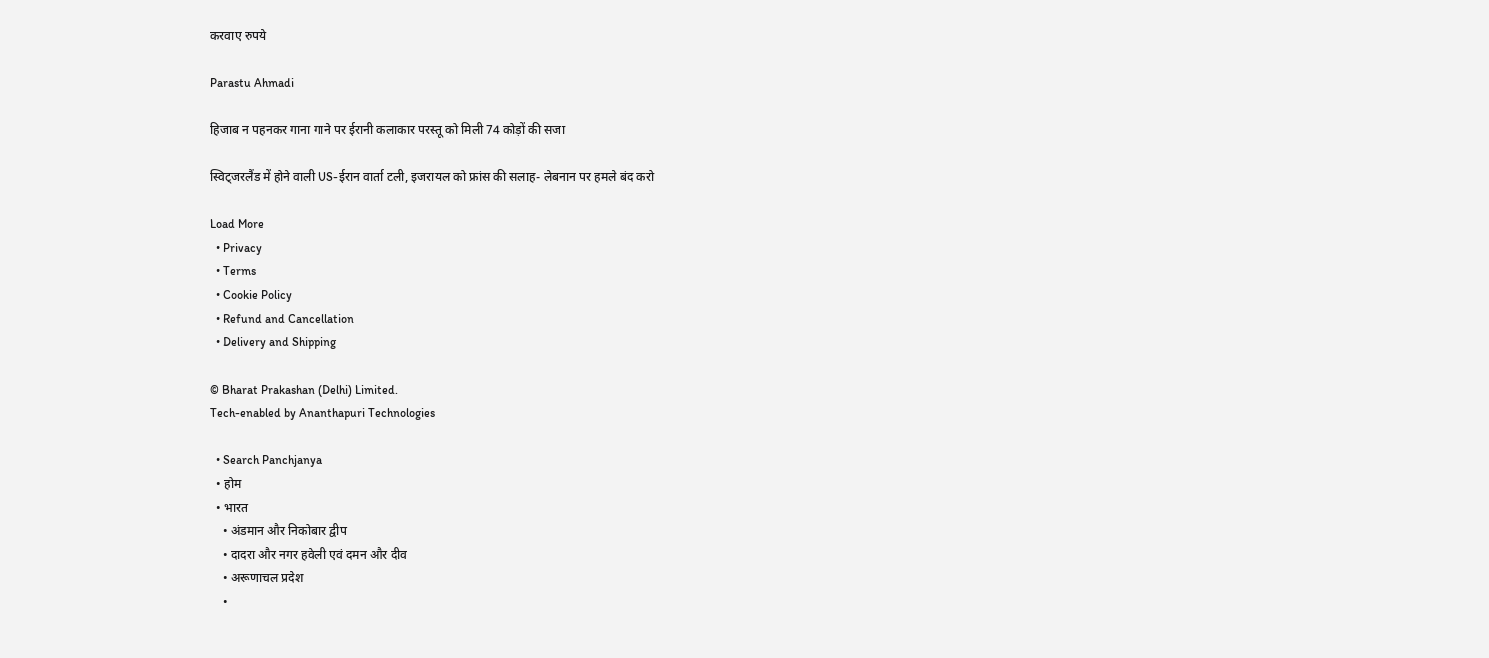करवाए रुपये

Parastu Ahmadi

हिजाब न पहनकर गाना गाने पर ईरानी कलाकार परस्तू को मिली 74 कोड़ों की सजा

स्विट्जरलैंड में होने वाली US-ईरान वार्ता टली, इजरायल को फ्रांस की सलाह- लेबनान पर हमले बंद करो

Load More
  • Privacy
  • Terms
  • Cookie Policy
  • Refund and Cancellation
  • Delivery and Shipping

© Bharat Prakashan (Delhi) Limited.
Tech-enabled by Ananthapuri Technologies

  • Search Panchjanya
  • होम
  • भारत
    • अंडमान और निकोबार द्वीप
    • दादरा और नगर हवेली एवं दमन और दीव
    • अरूणाचल प्रदेश
    •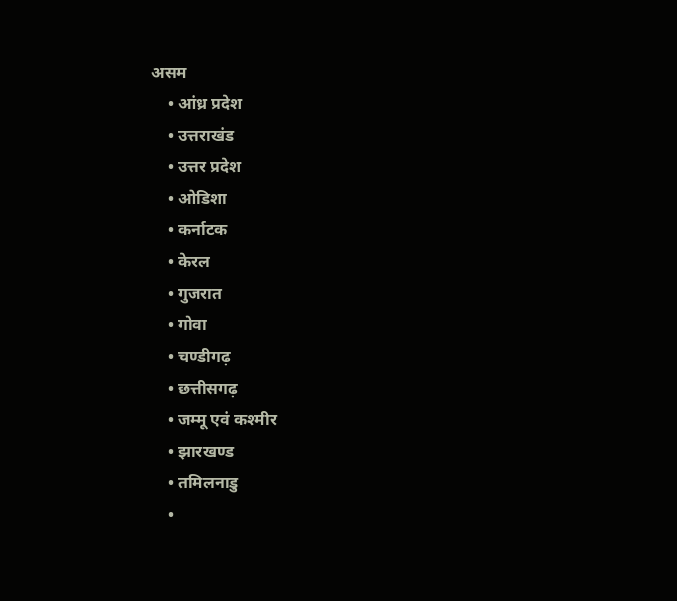असम
    • आंध्र प्रदेश
    • उत्तराखंड
    • उत्तर प्रदेश
    • ओडिशा
    • कर्नाटक
    • केरल
    • गुजरात
    • गोवा
    • चण्‍डीगढ़
    • छत्तीसगढ़
    • जम्‍मू एवं कश्‍मीर
    • झारखण्‍ड
    • तमिलनाडु
    •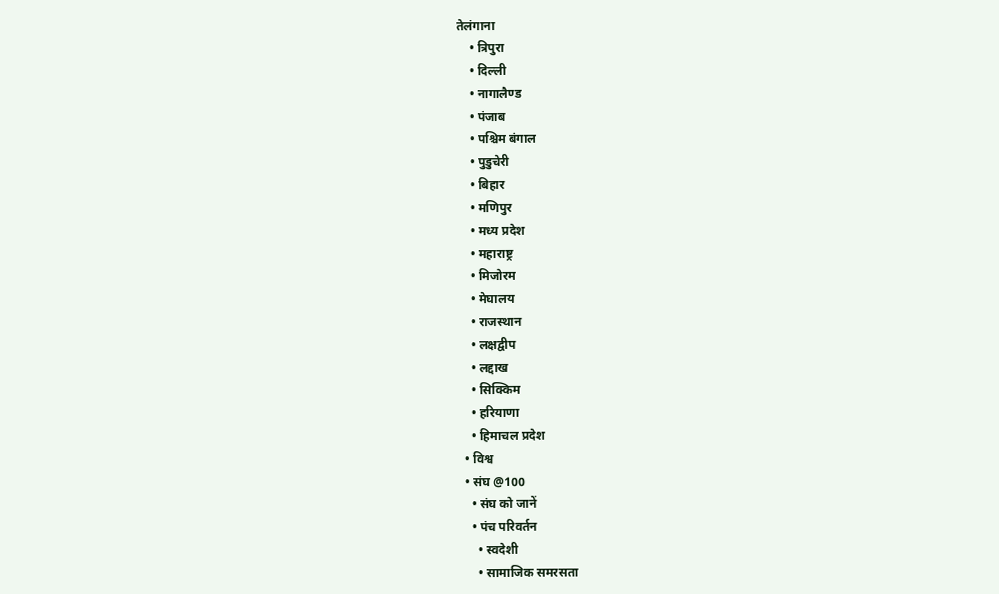तेलंगाना
    • त्रिपुरा
    • दिल्ली
    • नागालैण्‍ड
    • पंजाब
    • पश्चिम बंगाल
    • पुडुचेरी
    • बिहार
    • मणिपुर
    • मध्य प्रदेश
    • महाराष्ट्र
    • मिजोरम
    • मेघालय
    • राजस्थान
    • लक्षद्वीप
    • लद्दाख
    • सिक्किम
    • हरियाणा
    • हिमाचल प्रदेश
  • विश्व
  • संघ @100
    • संघ को जानें
    • पंच परिवर्तन
      • स्वदेशी
      • सामाजिक समरसता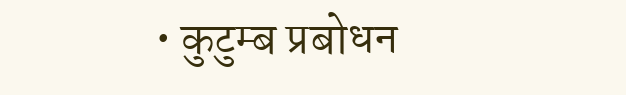• कुटुम्ब प्रबोधन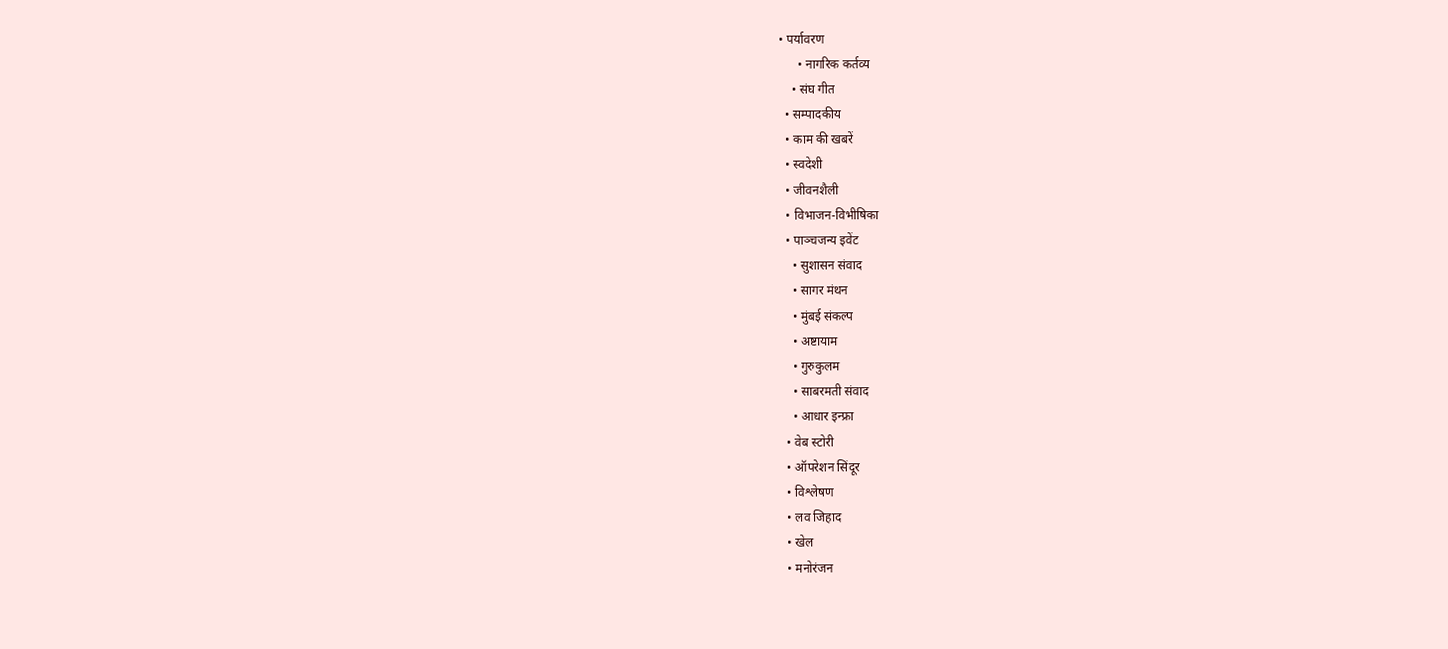• पर्यावरण
      • नागरिक कर्तव्य
    • संघ गीत
  • सम्पादकीय
  • काम की खबरें
  • स्वदेशी
  • जीवनशैली
  • विभाजन-विभीषिका
  • पाञ्चजन्य इवेंट
    • सुशासन संवाद
    • सागर मंथन
    • मुंबई संकल्प
    • अष्टायाम
    • गुरुकुलम
    • साबरमती संवाद
    • आधार इन्फ्रा
  • वेब स्टोरी
  • ऑपरेशन सिंदूर
  • विश्लेषण
  • लव जिहाद
  • खेल
  • मनोरंजन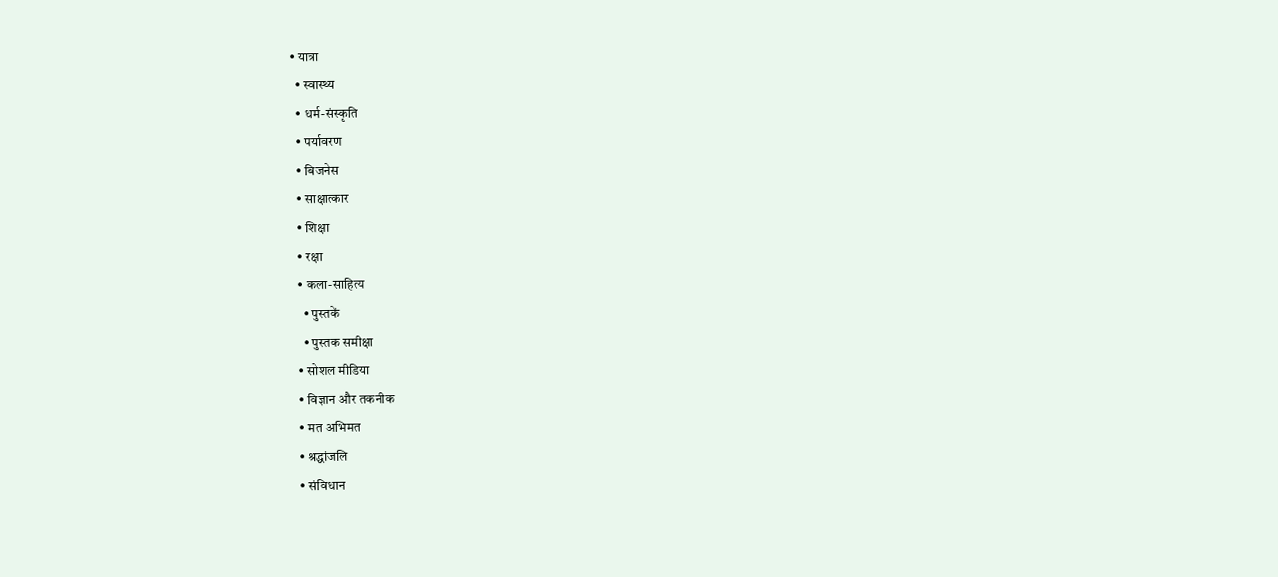• यात्रा
  • स्वास्थ्य
  • धर्म-संस्कृति
  • पर्यावरण
  • बिजनेस
  • साक्षात्कार
  • शिक्षा
  • रक्षा
  • कला-साहित्य
    • पुस्तकें
    • पुस्तक समीक्षा
  • सोशल मीडिया
  • विज्ञान और तकनीक
  • मत अभिमत
  • श्रद्धांजलि
  • संविधान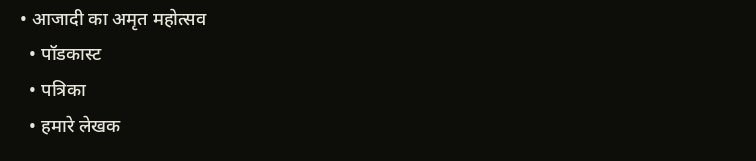• आजादी का अमृत महोत्सव
  • पॉडकास्ट
  • पत्रिका
  • हमारे लेखक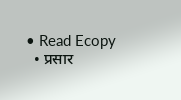• Read Ecopy
  • प्रसार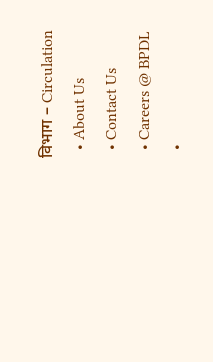विभाग – Circulation
  • About Us
  • Contact Us
  • Careers @ BPDL
  •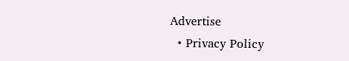Advertise
  • Privacy Policy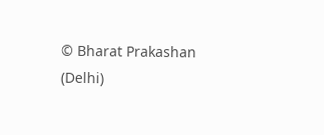© Bharat Prakashan (Delhi)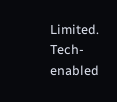Limited.
Tech-enabled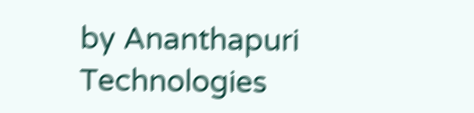by Ananthapuri Technologies